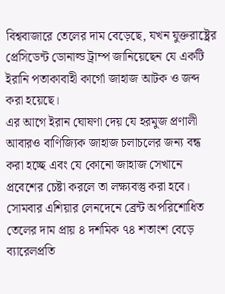বিশ্ববাজারে তেলের দাম বেড়েছে, যখন যুক্তরাষ্ট্রের প্রেসিডেন্ট ডোনাল্ড ট্রাম্প জানিয়েছেন যে একটি ইরানি পতাকাবাহী কার্গো জাহাজ আটক ও জব্দ করা হয়েছে।
এর আগে ইরান ঘোষণা দেয় যে হরমুজ প্রণালী আবারও বাণিজ্যিক জাহাজ চলাচলের জন্য বন্ধ করা হচ্ছে এবং যে কোনো জাহাজ সেখানে প্রবেশের চেষ্টা করলে তা লক্ষ্যবস্তু করা হবে।
সোমবার এশিয়ার লেনদেনে ব্রেন্ট অপরিশোধিত তেলের দাম প্রায় ৪ দশমিক ৭৪ শতাংশ বেড়ে ব্যারেলপ্রতি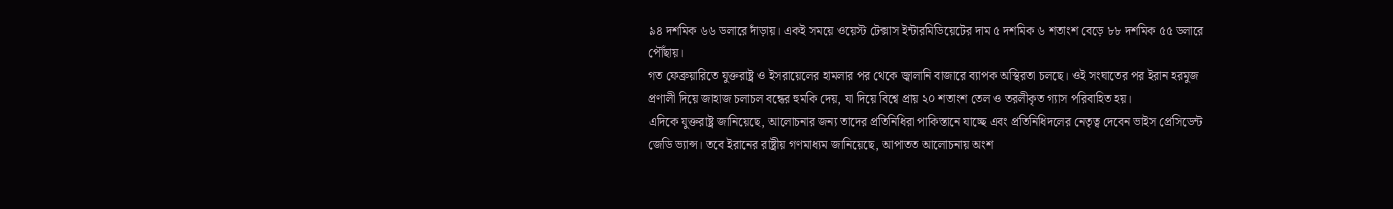৯৪ দশমিক ৬৬ ডলারে দাঁড়ায়। একই সময়ে ওয়েস্ট টেক্সাস ইন্টারমিডিয়েটের দাম ৫ দশমিক ৬ শতাংশ বেড়ে ৮৮ দশমিক ৫৫ ডলারে পৌঁছায়।
গত ফেব্রুয়ারিতে যুক্তরাষ্ট্র ও ইসরায়েলের হামলার পর থেকে জ্বালানি বাজারে ব্যাপক অস্থিরতা চলছে। ওই সংঘাতের পর ইরান হরমুজ প্রণালী দিয়ে জাহাজ চলাচল বন্ধের হুমকি দেয়, যা দিয়ে বিশ্বে প্রায় ২০ শতাংশ তেল ও তরলীকৃত গ্যাস পরিবাহিত হয়।
এদিকে যুক্তরাষ্ট্র জানিয়েছে, আলোচনার জন্য তাদের প্রতিনিধিরা পাকিস্তানে যাচ্ছে এবং প্রতিনিধিদলের নেতৃত্ব দেবেন ভাইস প্রেসিডেন্ট জেডি ভ্যান্স। তবে ইরানের রাষ্ট্রীয় গণমাধ্যম জানিয়েছে, আপাতত আলোচনায় অংশ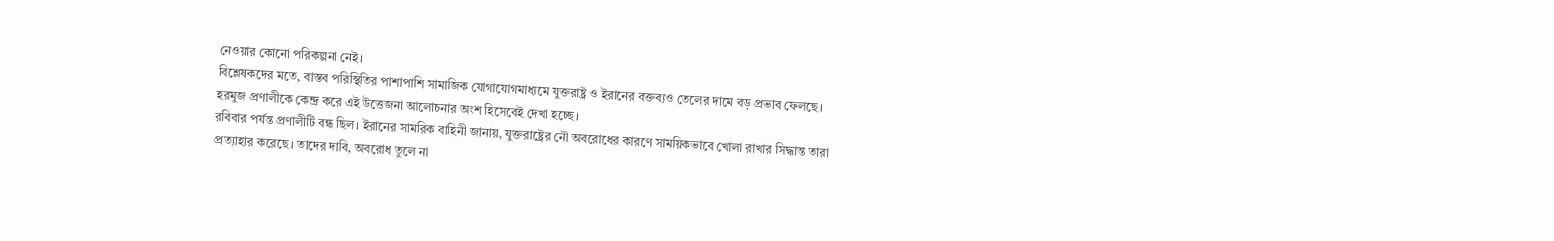নেওয়ার কোনো পরিকল্পনা নেই।
বিশ্লেষকদের মতে, বাস্তব পরিস্থিতির পাশাপাশি সামাজিক যোগাযোগমাধ্যমে যুক্তরাষ্ট্র ও ইরানের বক্তব্যও তেলের দামে বড় প্রভাব ফেলছে। হরমুজ প্রণালীকে কেন্দ্র করে এই উত্তেজনা আলোচনার অংশ হিসেবেই দেখা হচ্ছে।
রবিবার পর্যন্ত প্রণালীটি বন্ধ ছিল। ইরানের সামরিক বাহিনী জানায়, যুক্তরাষ্ট্রের নৌ অবরোধের কারণে সাময়িকভাবে খোলা রাখার সিদ্ধান্ত তারা প্রত্যাহার করেছে। তাদের দাবি, অবরোধ তুলে না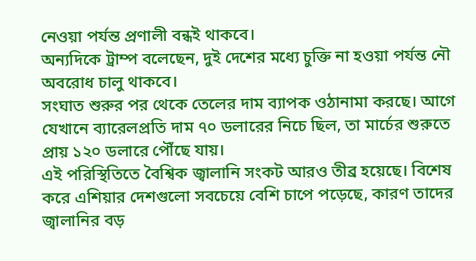নেওয়া পর্যন্ত প্রণালী বন্ধই থাকবে।
অন্যদিকে ট্রাম্প বলেছেন, দুই দেশের মধ্যে চুক্তি না হওয়া পর্যন্ত নৌ অবরোধ চালু থাকবে।
সংঘাত শুরুর পর থেকে তেলের দাম ব্যাপক ওঠানামা করছে। আগে যেখানে ব্যারেলপ্রতি দাম ৭০ ডলারের নিচে ছিল, তা মার্চের শুরুতে প্রায় ১২০ ডলারে পৌঁছে যায়।
এই পরিস্থিতিতে বৈশ্বিক জ্বালানি সংকট আরও তীব্র হয়েছে। বিশেষ করে এশিয়ার দেশগুলো সবচেয়ে বেশি চাপে পড়েছে, কারণ তাদের জ্বালানির বড়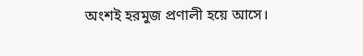অংশই হরমুজ প্রণালী হয়ে আসে।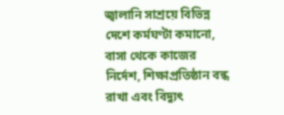জ্বালানি সাশ্রয়ে বিভিন্ন দেশে কর্মঘণ্টা কমানো, বাসা থেকে কাজের নির্দেশ, শিক্ষাপ্রতিষ্ঠান বন্ধ রাখা এবং বিদ্যুৎ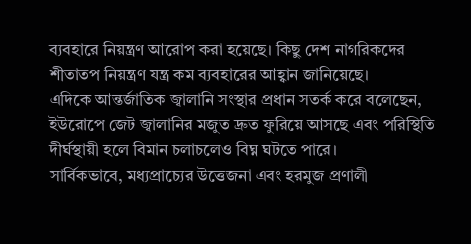ব্যবহারে নিয়ন্ত্রণ আরোপ করা হয়েছে। কিছু দেশ নাগরিকদের শীতাতপ নিয়ন্ত্রণ যন্ত্র কম ব্যবহারের আহ্বান জানিয়েছে।
এদিকে আন্তর্জাতিক জ্বালানি সংস্থার প্রধান সতর্ক করে বলেছেন, ইউরোপে জেট জ্বালানির মজুত দ্রুত ফুরিয়ে আসছে এবং পরিস্থিতি দীর্ঘস্থায়ী হলে বিমান চলাচলেও বিঘ্ন ঘটতে পারে।
সার্বিকভাবে, মধ্যপ্রাচ্যের উত্তেজনা এবং হরমুজ প্রণালী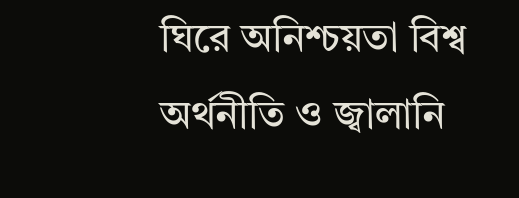ঘিরে অনিশ্চয়তা বিশ্ব অর্থনীতি ও জ্বালানি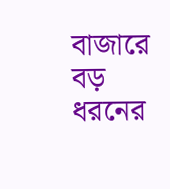বাজারে বড় ধরনের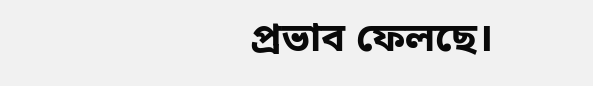প্রভাব ফেলছে।